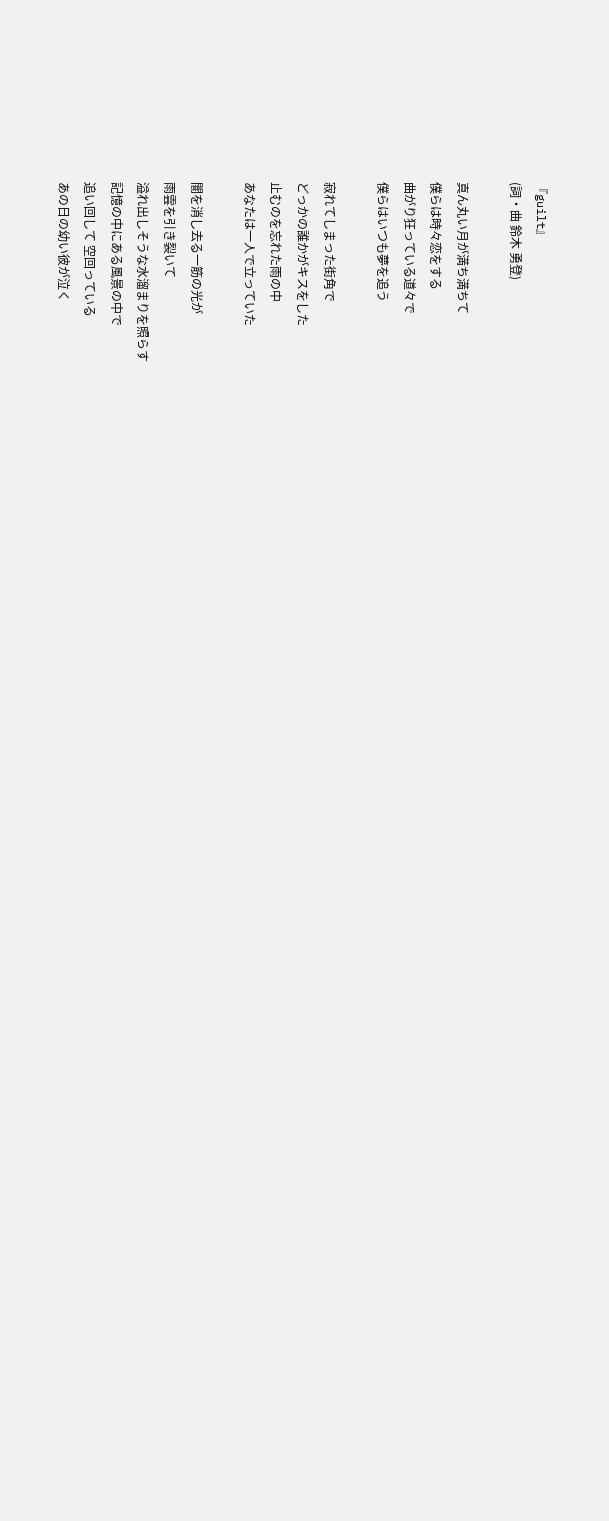『guilt』
(詞・曲 鈴木 勇登)

真ん丸い月が満ち満ちて
僕らは時々恋をする
曲がり狂っている道々で
僕らはいつも夢を追う

寂れてしまった街角で
どっかの誰かがキスをした
止むのを忘れた雨の中
あなたは一人で立っていた

闇を消し去る一筋の光が
雨雲を引き裂いて
溢れ出しそうな水溜まりを照らす
記憶の中にある風景の中で
追い回して 空回っている
あの日の幼い彼が泣く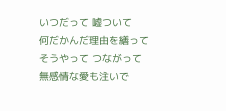いつだって 嘘ついて
何だかんだ理由を繕って
そうやって つながって
無感情な愛も注いで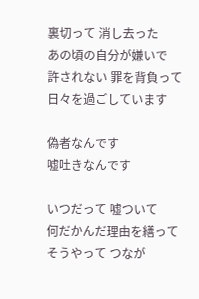裏切って 消し去った
あの頃の自分が嫌いで
許されない 罪を背負って
日々を過ごしています

偽者なんです
嘘吐きなんです

いつだって 嘘ついて
何だかんだ理由を繕って
そうやって つなが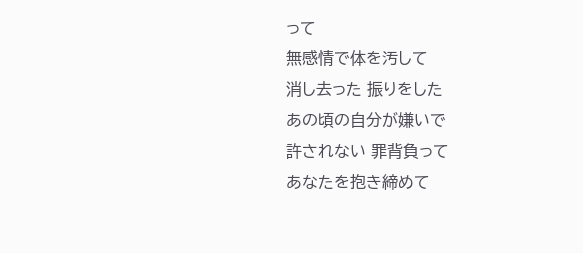って
無感情で体を汚して
消し去った 振りをした
あの頃の自分が嫌いで
許されない 罪背負って
あなたを抱き締めて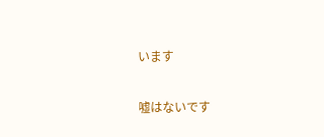います

嘘はないです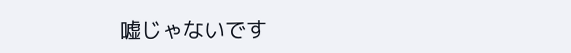嘘じゃないです